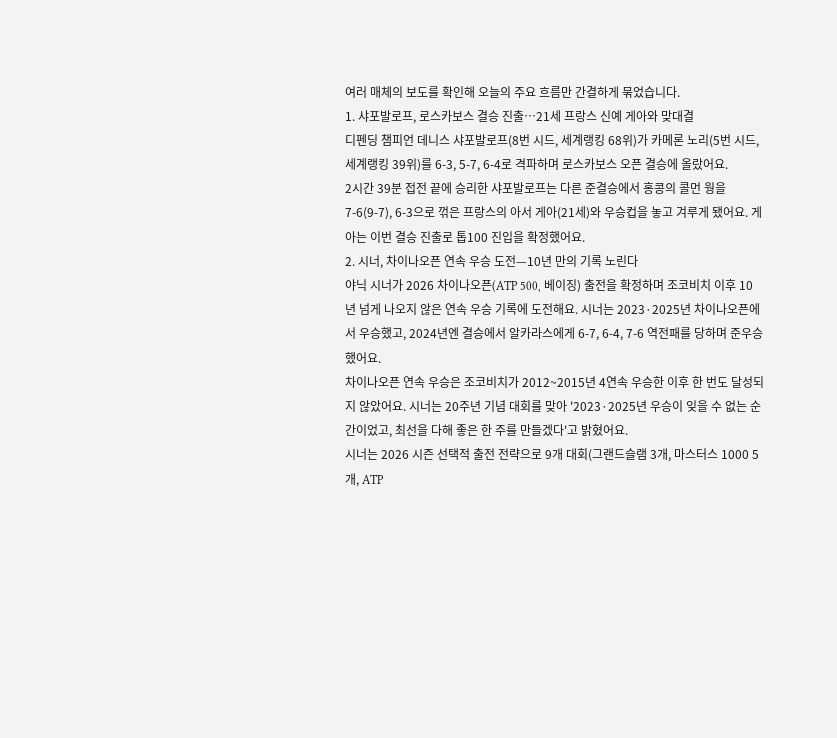여러 매체의 보도를 확인해 오늘의 주요 흐름만 간결하게 묶었습니다.
1. 샤포발로프, 로스카보스 결승 진출…21세 프랑스 신예 게아와 맞대결
디펜딩 챔피언 데니스 샤포발로프(8번 시드, 세계랭킹 68위)가 카메론 노리(5번 시드, 세계랭킹 39위)를 6-3, 5-7, 6-4로 격파하며 로스카보스 오픈 결승에 올랐어요.
2시간 39분 접전 끝에 승리한 샤포발로프는 다른 준결승에서 홍콩의 콜먼 웡을 7-6(9-7), 6-3으로 꺾은 프랑스의 아서 게아(21세)와 우승컵을 놓고 겨루게 됐어요. 게아는 이번 결승 진출로 톱100 진입을 확정했어요.
2. 시너, 차이나오픈 연속 우승 도전—10년 만의 기록 노린다
야닉 시너가 2026 차이나오픈(ATP 500, 베이징) 출전을 확정하며 조코비치 이후 10년 넘게 나오지 않은 연속 우승 기록에 도전해요. 시너는 2023·2025년 차이나오픈에서 우승했고, 2024년엔 결승에서 알카라스에게 6-7, 6-4, 7-6 역전패를 당하며 준우승했어요.
차이나오픈 연속 우승은 조코비치가 2012~2015년 4연속 우승한 이후 한 번도 달성되지 않았어요. 시너는 20주년 기념 대회를 맞아 '2023·2025년 우승이 잊을 수 없는 순간이었고, 최선을 다해 좋은 한 주를 만들겠다'고 밝혔어요.
시너는 2026 시즌 선택적 출전 전략으로 9개 대회(그랜드슬램 3개, 마스터스 1000 5개, ATP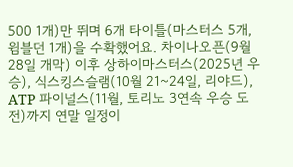500 1개)만 뛰며 6개 타이틀(마스터스 5개, 윔블던 1개)을 수확했어요. 차이나오픈(9월 28일 개막) 이후 상하이마스터스(2025년 우승), 식스킹스슬램(10월 21~24일, 리야드), ATP 파이널스(11월, 토리노 3연속 우승 도전)까지 연말 일정이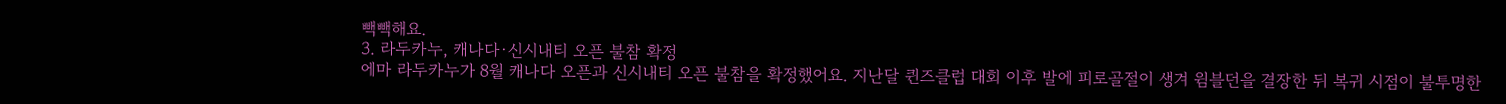빽빽해요.
3. 라두카누, 캐나다·신시내티 오픈 불참 확정
에마 라두카누가 8월 캐나다 오픈과 신시내티 오픈 불참을 확정했어요. 지난달 퀸즈클럽 대회 이후 발에 피로골절이 생겨 윔블던을 결장한 뒤 복귀 시점이 불투명한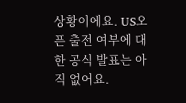상황이에요. US오픈 출전 여부에 대한 공식 발표는 아직 없어요.